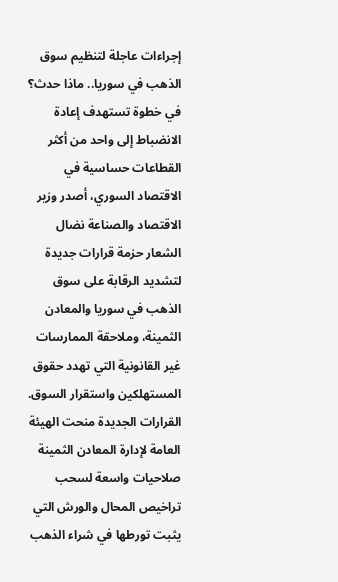إجراءات عاجلة لتنظيم سوق الذهب في سوريا.. ماذا حدث؟
في خطوة تستهدف إعادة الانضباط إلى واحد من أكثر القطاعات حساسية في الاقتصاد السوري، أصدر وزير الاقتصاد والصناعة نضال الشعار حزمة قرارات جديدة لتشديد الرقابة على سوق الذهب في سوريا والمعادن الثمينة، وملاحقة الممارسات غير القانونية التي تهدد حقوق المستهلكين واستقرار السوق.
القرارات الجديدة منحت الهيئة العامة لإدارة المعادن الثمينة صلاحيات واسعة لسحب تراخيص المحال والورش التي يثبت تورطها في شراء الذهب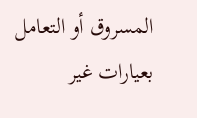المسروق أو التعامل بعيارات غير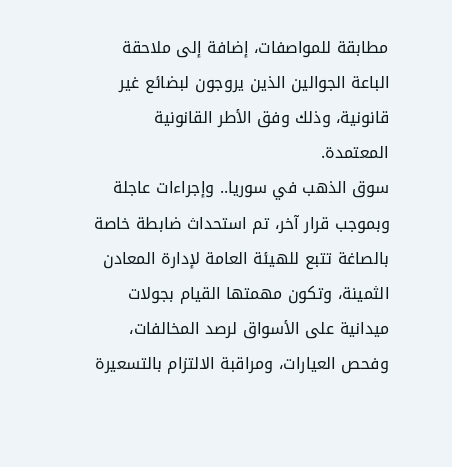مطابقة للمواصفات، إضافة إلى ملاحقة الباعة الجوالين الذين يروجون لبضائع غير قانونية، وذلك وفق الأطر القانونية المعتمدة.
سوق الذهب في سوريا.. وإجراءات عاجلة
وبموجب قرار آخر، تم استحداث ضابطة خاصة بالصاغة تتبع للهيئة العامة لإدارة المعادن الثمينة، وتكون مهمتها القيام بجولات ميدانية على الأسواق لرصد المخالفات، وفحص العيارات، ومراقبة الالتزام بالتسعيرة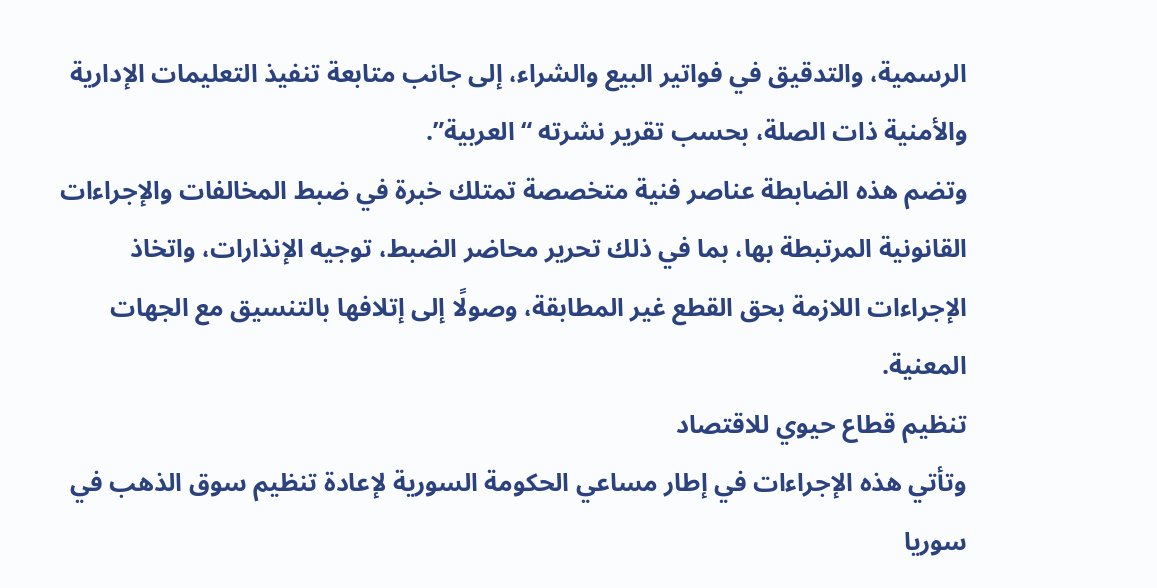الرسمية، والتدقيق في فواتير البيع والشراء، إلى جانب متابعة تنفيذ التعليمات الإدارية والأمنية ذات الصلة، بحسب تقرير نشرته “العربية”.
وتضم هذه الضابطة عناصر فنية متخصصة تمتلك خبرة في ضبط المخالفات والإجراءات القانونية المرتبطة بها، بما في ذلك تحرير محاضر الضبط، توجيه الإنذارات، واتخاذ الإجراءات اللازمة بحق القطع غير المطابقة، وصولًا إلى إتلافها بالتنسيق مع الجهات المعنية.
تنظيم قطاع حيوي للاقتصاد
وتأتي هذه الإجراءات في إطار مساعي الحكومة السورية لإعادة تنظيم سوق الذهب في سوريا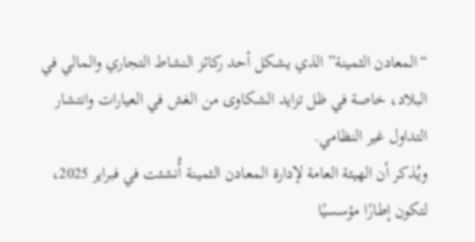“المعادن الثمينة” الذي يشكل أحد ركائز النشاط التجاري والمالي في البلاد، خاصة في ظل تزايد الشكاوى من الغش في العيارات وانتشار التداول غير النظامي.
ويُذكر أن الهيئة العامة لإدارة المعادن الثمينة أُنشئت في فبراير 2025، لتكون إطارًا مؤسسيًا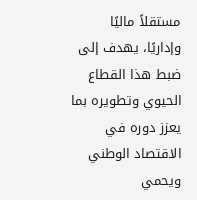مستقلاً ماليًا وإداريًا، يهدف إلى ضبط هذا القطاع الحيوي وتطويره بما يعزز دوره في الاقتصاد الوطني ويحمي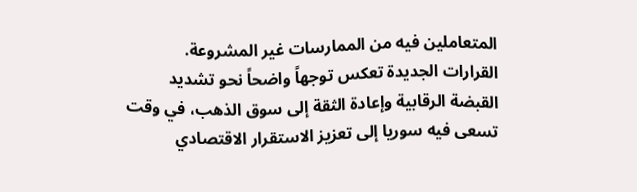المتعاملين فيه من الممارسات غير المشروعة.
القرارات الجديدة تعكس توجهاً واضحاً نحو تشديد القبضة الرقابية وإعادة الثقة إلى سوق الذهب، في وقت تسعى فيه سوريا إلى تعزيز الاستقرار الاقتصادي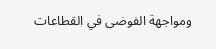ومواجهة الفوضى في القطاعات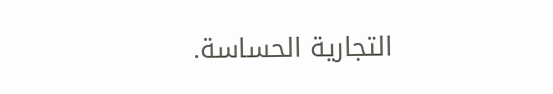التجارية الحساسة.